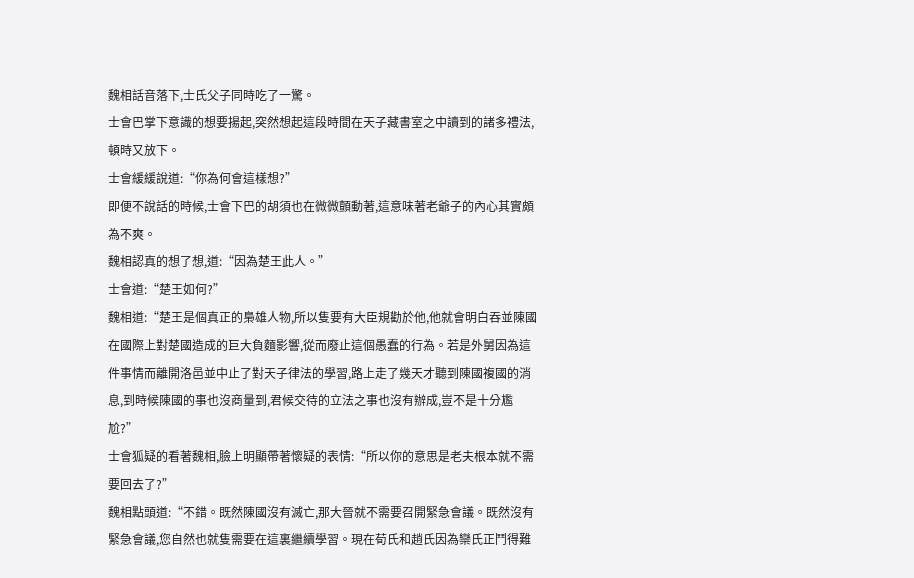魏相話音落下,士氏父子同時吃了一驚。
士會巴掌下意識的想要揚起,突然想起這段時間在天子藏書室之中讀到的諸多禮法,頓時又放下。
士會緩緩說道:“你為何會這樣想?”
即便不說話的時候,士會下巴的胡須也在微微顫動著,這意味著老爺子的內心其實頗為不爽。
魏相認真的想了想,道:“因為楚王此人。”
士會道:“楚王如何?”
魏相道:“楚王是個真正的梟雄人物,所以隻要有大臣規勸於他,他就會明白吞並陳國在國際上對楚國造成的巨大負麵影響,從而廢止這個愚蠢的行為。若是外舅因為這件事情而離開洛邑並中止了對天子律法的學習,路上走了幾天才聽到陳國複國的消息,到時候陳國的事也沒商量到,君候交待的立法之事也沒有辦成,豈不是十分尷尬?”
士會狐疑的看著魏相,臉上明顯帶著懷疑的表情:“所以你的意思是老夫根本就不需要回去了?”
魏相點頭道:“不錯。既然陳國沒有滅亡,那大晉就不需要召開緊急會議。既然沒有緊急會議,您自然也就隻需要在這裏繼續學習。現在荀氏和趙氏因為欒氏正鬥得難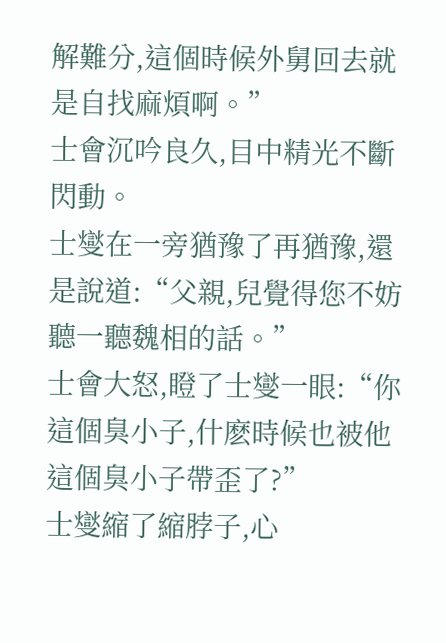解難分,這個時候外舅回去就是自找麻煩啊。”
士會沉吟良久,目中精光不斷閃動。
士燮在一旁猶豫了再猶豫,還是說道:“父親,兒覺得您不妨聽一聽魏相的話。”
士會大怒,瞪了士燮一眼:“你這個臭小子,什麽時候也被他這個臭小子帶歪了?”
士燮縮了縮脖子,心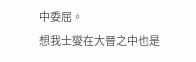中委屈。
想我士燮在大晉之中也是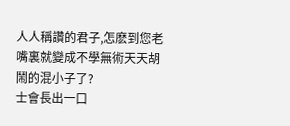人人稱讚的君子,怎麽到您老嘴裏就變成不學無術天天胡鬧的混小子了?
士會長出一口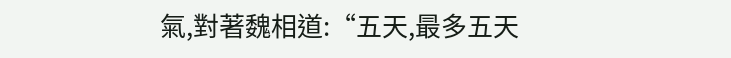氣,對著魏相道:“五天,最多五天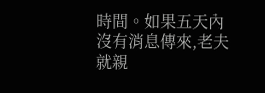時間。如果五天內沒有消息傳來,老夫就親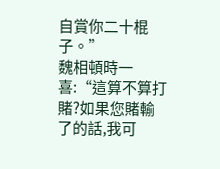自賞你二十棍子。”
魏相頓時一喜:“這算不算打賭?如果您賭輸了的話,我可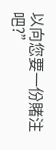以向您要一份賭注吧?”